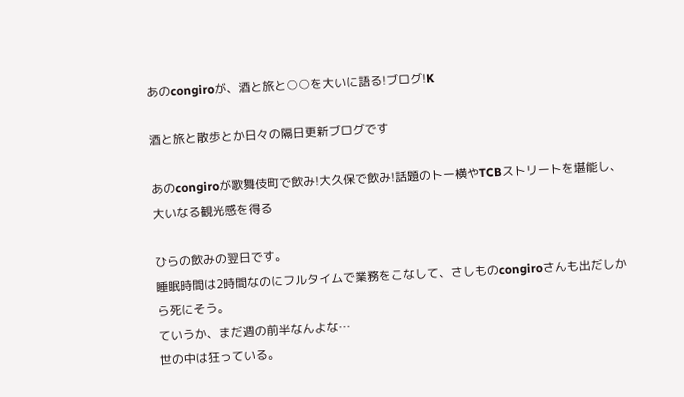あのcongiroが、酒と旅と○○を大いに語る!ブログ!K

酒と旅と散歩とか日々の隔日更新ブログです

あのcongiroが歌舞伎町で飲み!大久保で飲み!話題のトー横やTCBストリートを堪能し、大いなる観光感を得る

ひらの飲みの翌日です。
睡眠時間は2時間なのにフルタイムで業務をこなして、さしものcongiroさんも出だしから死にそう。
ていうか、まだ週の前半なんよな…
世の中は狂っている。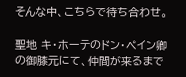そんな中、こちらで待ち合わせ。

聖地 キ・ホーテのドン・ペイン卿の御膝元にて、仲間が来るまで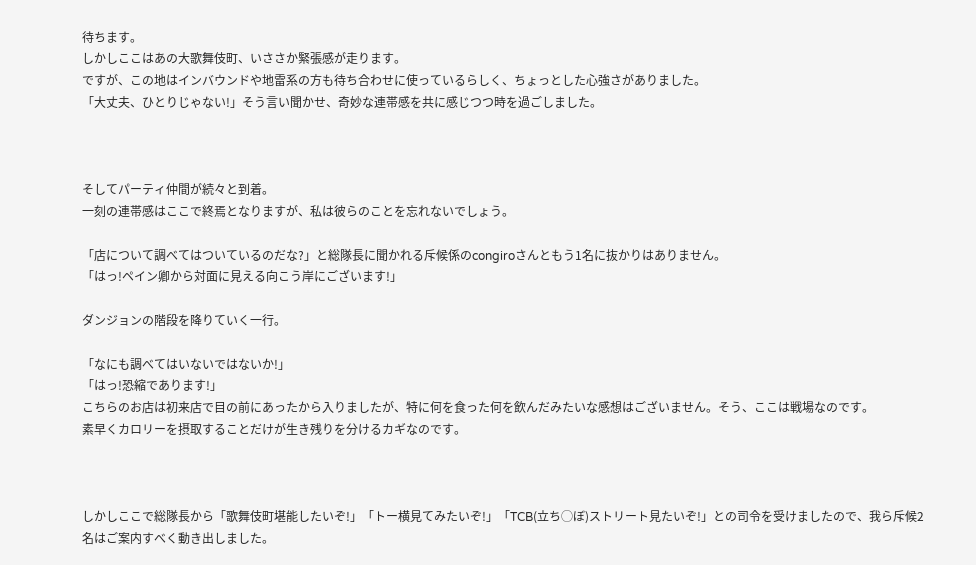待ちます。
しかしここはあの大歌舞伎町、いささか緊張感が走ります。
ですが、この地はインバウンドや地雷系の方も待ち合わせに使っているらしく、ちょっとした心強さがありました。
「大丈夫、ひとりじゃない!」そう言い聞かせ、奇妙な連帯感を共に感じつつ時を過ごしました。



そしてパーティ仲間が続々と到着。
一刻の連帯感はここで終焉となりますが、私は彼らのことを忘れないでしょう。

「店について調べてはついているのだな?」と総隊長に聞かれる斥候係のcongiroさんともう1名に抜かりはありません。
「はっ!ペイン卿から対面に見える向こう岸にございます!」

ダンジョンの階段を降りていく一行。

「なにも調べてはいないではないか!」
「はっ!恐縮であります!」
こちらのお店は初来店で目の前にあったから入りましたが、特に何を食った何を飲んだみたいな感想はございません。そう、ここは戦場なのです。
素早くカロリーを摂取することだけが生き残りを分けるカギなのです。



しかしここで総隊長から「歌舞伎町堪能したいぞ!」「トー横見てみたいぞ!」「TCB(立ち◯ぼ)ストリート見たいぞ!」との司令を受けましたので、我ら斥候2名はご案内すべく動き出しました。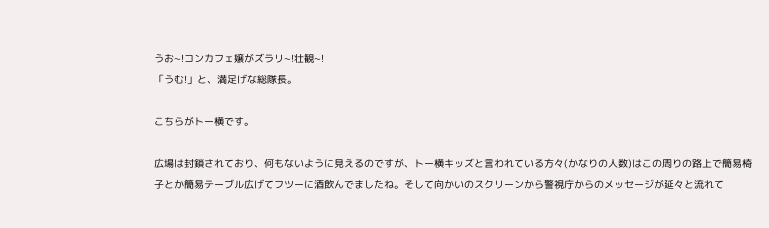うお~!コンカフェ嬢がズラリ~!壮観~!
「うむ!」と、満足げな総隊長。

こちらがトー横です。

広場は封鎖されており、何もないように見えるのですが、トー横キッズと言われている方々(かなりの人数)はこの周りの路上で簡易椅子とか簡易テーブル広げてフツーに酒飲んでましたね。そして向かいのスクリーンから警視庁からのメッセージが延々と流れて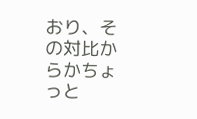おり、その対比からかちょっと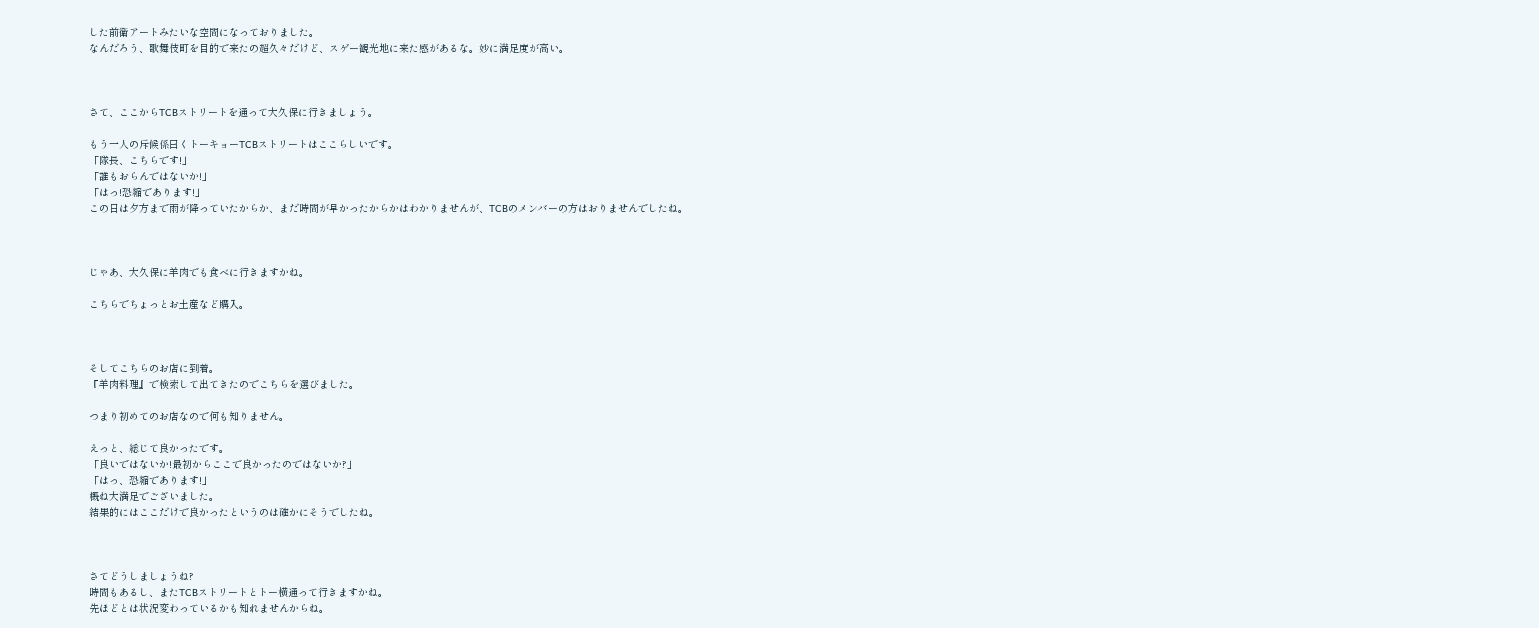した前衛アートみたいな空間になっておりました。
なんだろう、歌舞伎町を目的で来たの超久々だけど、スゲー観光地に来た感があるな。妙に満足度が高い。



さて、ここからTCBストリートを通って大久保に行きましょう。

もう一人の斥候係曰くトーキョーTCBストリートはここらしいです。
「隊長、こちらです!」
「誰もおらんではないか!」
「はっ!恐縮であります!」
この日は夕方まで雨が降っていたからか、まだ時間が早かったからかはわかりませんが、TCBのメンバーの方はおりませんでしたね。



じゃあ、大久保に羊肉でも食べに行きますかね。

こちらでちょっとお土産など購入。



そしてこちらのお店に到着。
『羊肉料理』で検索して出てきたのでこちらを選びました。

つまり初めてのお店なので何も知りません。

えっと、総じて良かったです。
「良いではないか!最初からここで良かったのではないか?」
「はっ、恐縮であります!」
概ね大満足でございました。
結果的にはここだけで良かったというのは確かにそうでしたね。



さてどうしましょうね?
時間もあるし、またTCBストリートとトー横通って行きますかね。
先ほどとは状況変わっているかも知れませんからね。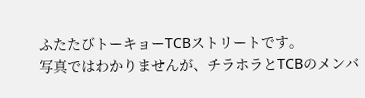ふたたびトーキョーTCBストリートです。
写真ではわかりませんが、チラホラとTCBのメンバ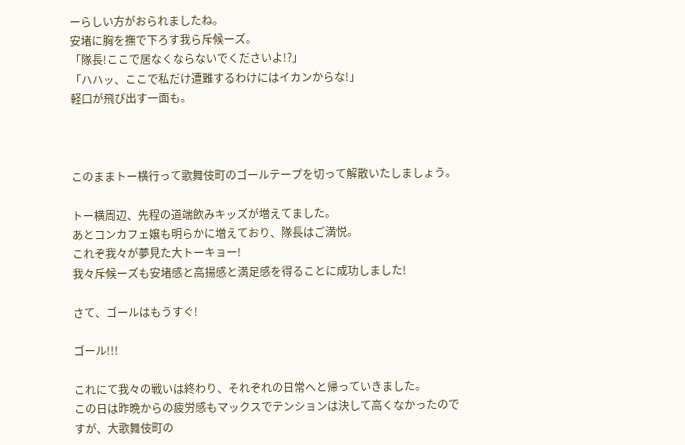ーらしい方がおられましたね。
安堵に胸を撫で下ろす我ら斥候ーズ。
「隊長!ここで居なくならないでくださいよ!?」
「ハハッ、ここで私だけ遭難するわけにはイカンからな!」
軽口が飛び出す一面も。



このままトー横行って歌舞伎町のゴールテープを切って解散いたしましょう。

トー横周辺、先程の道端飲みキッズが増えてました。
あとコンカフェ嬢も明らかに増えており、隊長はご満悦。
これぞ我々が夢見た大トーキョー!
我々斥候ーズも安堵感と高揚感と満足感を得ることに成功しました!

さて、ゴールはもうすぐ!

ゴール!!!

これにて我々の戦いは終わり、それぞれの日常へと帰っていきました。
この日は昨晩からの疲労感もマックスでテンションは決して高くなかったのですが、大歌舞伎町の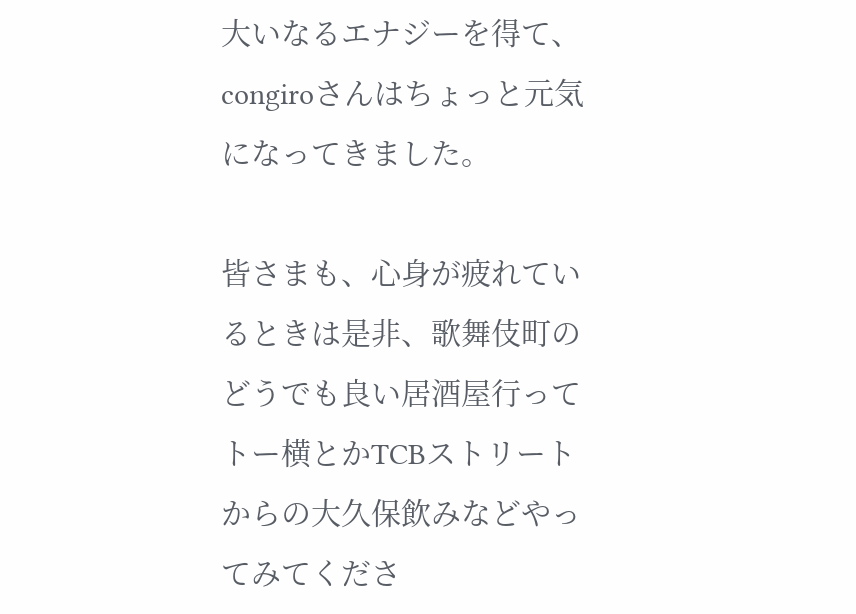大いなるエナジーを得て、congiroさんはちょっと元気になってきました。

皆さまも、心身が疲れているときは是非、歌舞伎町のどうでも良い居酒屋行ってトー横とかTCBストリートからの大久保飲みなどやってみてくださ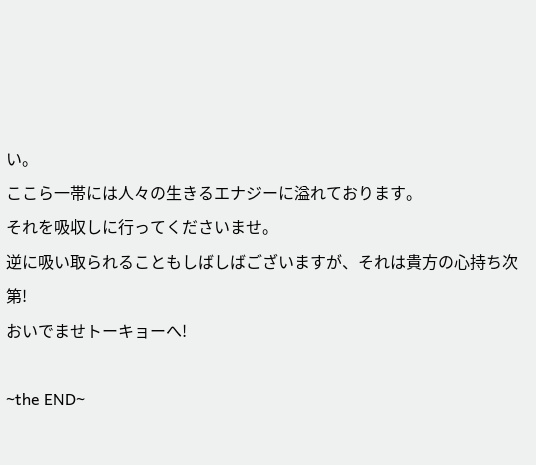い。
ここら一帯には人々の生きるエナジーに溢れております。
それを吸収しに行ってくださいませ。
逆に吸い取られることもしばしばございますが、それは貴方の心持ち次第!
おいでませトーキョーへ!

~the END~